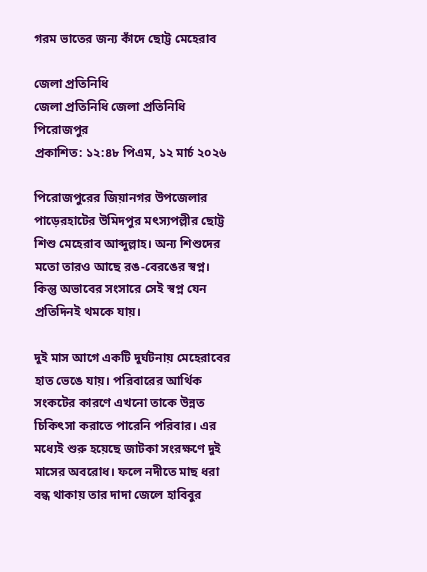গরম ভাতের জন্য কাঁদে ছোট্ট মেহেরাব

জেলা প্রতিনিধি
জেলা প্রতিনিধি জেলা প্রতিনিধি পিরোজপুর
প্রকাশিত: ১২:৪৮ পিএম, ১২ মার্চ ২০২৬

পিরোজপুরের জিয়ানগর উপজেলার পাড়েরহাটের উমিদপুর মৎস্যপল্লীর ছোট্ট শিশু মেহেরাব আব্দুল্লাহ। অন্য শিশুদের মতো তারও আছে রঙ-বেরঙের স্বপ্ন। কিন্তু অভাবের সংসারে সেই স্বপ্ন যেন প্রতিদিনই থমকে যায়।

দুই মাস আগে একটি দুর্ঘটনায় মেহেরাবের হাত ভেঙে যায়। পরিবারের আর্থিক সংকটের কারণে এখনো তাকে উন্নত চিকিৎসা করাতে পারেনি পরিবার। এর মধ্যেই শুরু হয়েছে জাটকা সংরক্ষণে দুই মাসের অবরোধ। ফলে নদীতে মাছ ধরা বন্ধ থাকায় তার দাদা জেলে হাবিবুর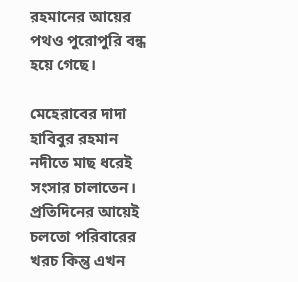রহমানের আয়ের পথও পুরোপুরি বন্ধ হয়ে গেছে।

মেহেরাবের দাদা হাবিবুর রহমান নদীতে মাছ ধরেই সংসার চালাতেন। প্রতিদিনের আয়েই চলতো পরিবারের খরচ কিন্তু এখন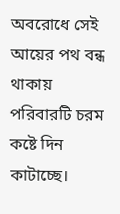অবরোধে সেই আয়ের পথ বন্ধ থাকায় পরিবারটি চরম কষ্টে দিন কাটাচ্ছে।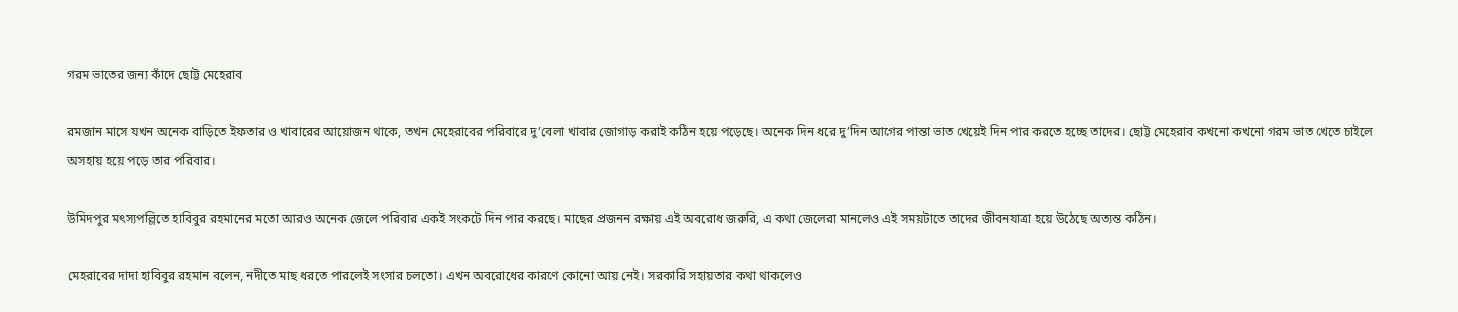গরম ভাতের জন্য কাঁদে ছোট্ট মেহেরাব

রমজান মাসে যখন অনেক বাড়িতে ইফতার ও খাবারের আয়োজন থাকে, তখন মেহেরাবের পরিবারে দু’বেলা খাবার জোগাড় করাই কঠিন হয়ে পড়েছে। অনেক দিন ধরে দু’দিন আগের পান্তা ভাত খেয়েই দিন পার করতে হচ্ছে তাদের। ছোট্ট মেহেরাব কখনো কখনো গরম ভাত খেতে চাইলে অসহায় হয়ে পড়ে তার পরিবার।

উমিদপুর মৎস্যপল্লিতে হাবিবুর রহমানের মতো আরও অনেক জেলে পরিবার একই সংকটে দিন পার করছে। মাছের প্রজনন রক্ষায় এই অবরোধ জরুরি, এ কথা জেলেরা মানলেও এই সময়টাতে তাদের জীবনযাত্রা হয়ে উঠেছে অত্যন্ত কঠিন।

মেহরাবের দাদা হাবিবুর রহমান বলেন, নদীতে মাছ ধরতে পারলেই সংসার চলতো। এখন অবরোধের কারণে কোনো আয় নেই। সরকারি সহায়তার কথা থাকলেও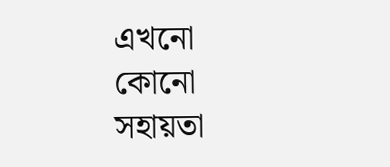এখনো কোনো সহায়তা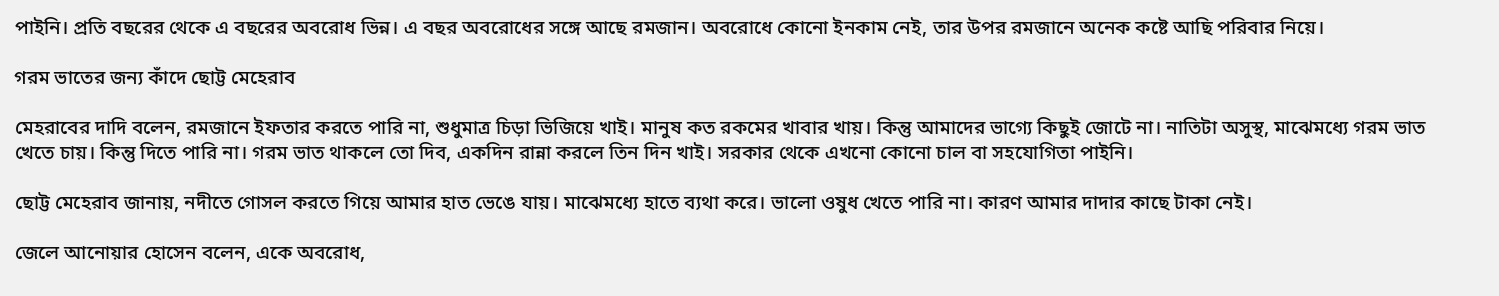পাইনি। প্রতি বছরের থেকে এ বছরের অবরোধ ভিন্ন। এ বছর অবরোধের সঙ্গে আছে রমজান। অবরোধে কোনো ইনকাম নেই, তার উপর রমজানে অনেক কষ্টে আছি পরিবার নিয়ে।

গরম ভাতের জন্য কাঁদে ছোট্ট মেহেরাব

মেহরাবের দাদি বলেন, রমজানে ইফতার করতে পারি না, শুধুমাত্র চিড়া ভিজিয়ে খাই। মানুষ কত রকমের খাবার খায়। কিন্তু আমাদের ভাগ্যে কিছুই জোটে না। নাতিটা অসুস্থ, মাঝেমধ্যে গরম ভাত খেতে চায়। কিন্তু দিতে পারি না। গরম ভাত থাকলে তো দিব, একদিন রান্না করলে তিন দিন খাই। সরকার থেকে এখনো কোনো চাল বা সহযোগিতা পাইনি।

ছোট্ট মেহেরাব জানায়, নদীতে গোসল করতে গিয়ে আমার হাত ভেঙে যায়। মাঝেমধ্যে হাতে ব্যথা করে। ভালো ওষুধ খেতে পারি না। কারণ আমার দাদার কাছে টাকা নেই।

জেলে আনোয়ার হোসেন বলেন, একে অবরোধ,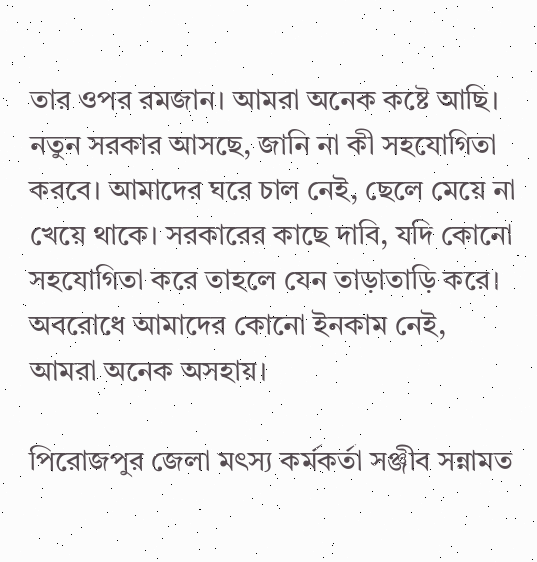তার ওপর রমজান। আমরা অনেক কষ্টে আছি। নতুন সরকার আসছে, জানি না কী সহযোগিতা করবে। আমাদের ঘরে চাল নেই, ছেলে মেয়ে না খেয়ে থাকে। সরকারের কাছে দাবি, যদি কোনো সহযোগিতা করে তাহলে যেন তাড়াতাড়ি করে। অবরোধে আমাদের কোনো ইনকাম নেই, আমরা অনেক অসহায়।

পিরোজপুর জেলা মৎস্য কর্মকর্তা সঞ্জীব সন্নামত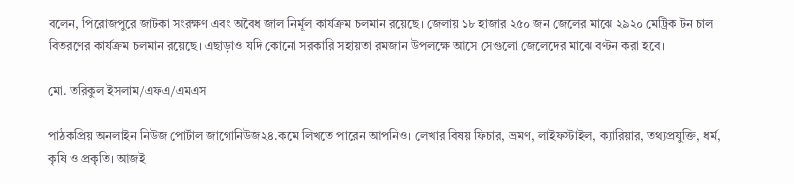বলেন, পিরোজপুরে জাটকা সংরক্ষণ এবং অবৈধ জাল নির্মূল কার্যক্রম চলমান রয়েছে। জেলায় ১৮ হাজার ২৫০ জন জেলের মাঝে ২৯২০ মেট্রিক টন চাল বিতরণের কার্যক্রম চলমান রয়েছে। এছাড়াও যদি কোনো সরকারি সহায়তা রমজান উপলক্ষে আসে সেগুলো জেলেদের মাঝে বণ্টন করা হবে।

মো. তরিকুল ইসলাম/এফএ/এমএস

পাঠকপ্রিয় অনলাইন নিউজ পোর্টাল জাগোনিউজ২৪.কমে লিখতে পারেন আপনিও। লেখার বিষয় ফিচার, ভ্রমণ, লাইফস্টাইল, ক্যারিয়ার, তথ্যপ্রযুক্তি, ধর্ম, কৃষি ও প্রকৃতি। আজই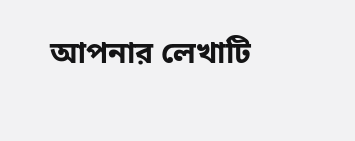আপনার লেখাটি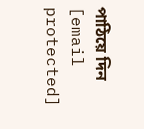পাঠিয়ে দিন [email protected]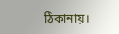ঠিকানায়।